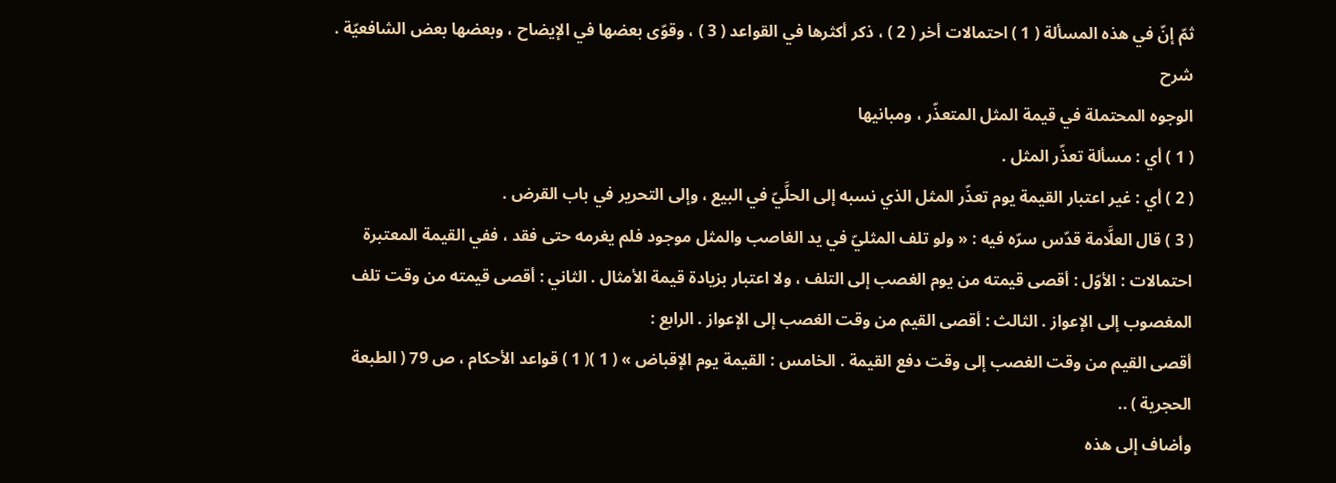ثمّ إنّ في هذه المسألة ( 1 ) احتمالات أخر ( 2 ) ، ذكر أكثرها في القواعد ( 3 ) ، وقوّى بعضها في الإيضاح ، وبعضها بعض الشافعيّة .
شرح
الوجوه المحتملة في قيمة المثل المتعذّر ، ومبانيها
( 1 ) أي : مسألة تعذّر المثل .
( 2 ) أي : غير اعتبار القيمة يوم تعذّر المثل الذي نسبه إلى الحلَّيّ في البيع ، وإلى التحرير في باب القرض .
( 3 ) قال العلَّامة قدّس سرّه فيه : « ولو تلف المثليّ في يد الغاصب والمثل موجود فلم يغرمه حتى فقد ، ففي القيمة المعتبرة احتمالات : الأوّل : أقصى قيمته من يوم الغصب إلى التلف ، ولا اعتبار بزيادة قيمة الأمثال . الثاني : أقصى قيمته من وقت تلف المغصوب إلى الإعواز . الثالث : أقصى القيم من وقت الغصب إلى الإعواز . الرابع :
أقصى القيم من وقت الغصب إلى وقت دفع القيمة . الخامس : القيمة يوم الإقباض » ( 1 )( 1 ) قواعد الأحكام ، ص 79 ( الطبعة الحجرية ) ..
وأضاف إلى هذه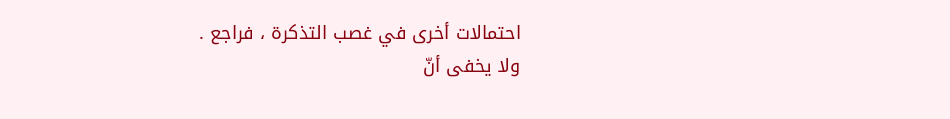احتمالات أخرى في غصب التذكرة ، فراجع .
ولا يخفى أنّ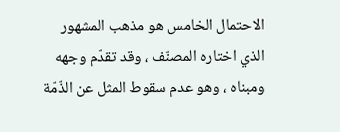الاحتمال الخامس هو مذهب المشهور الذي اختاره المصنّف ، وقد تقدّم وجهه ومبناه ، وهو عدم سقوط المثل عن الذّمّة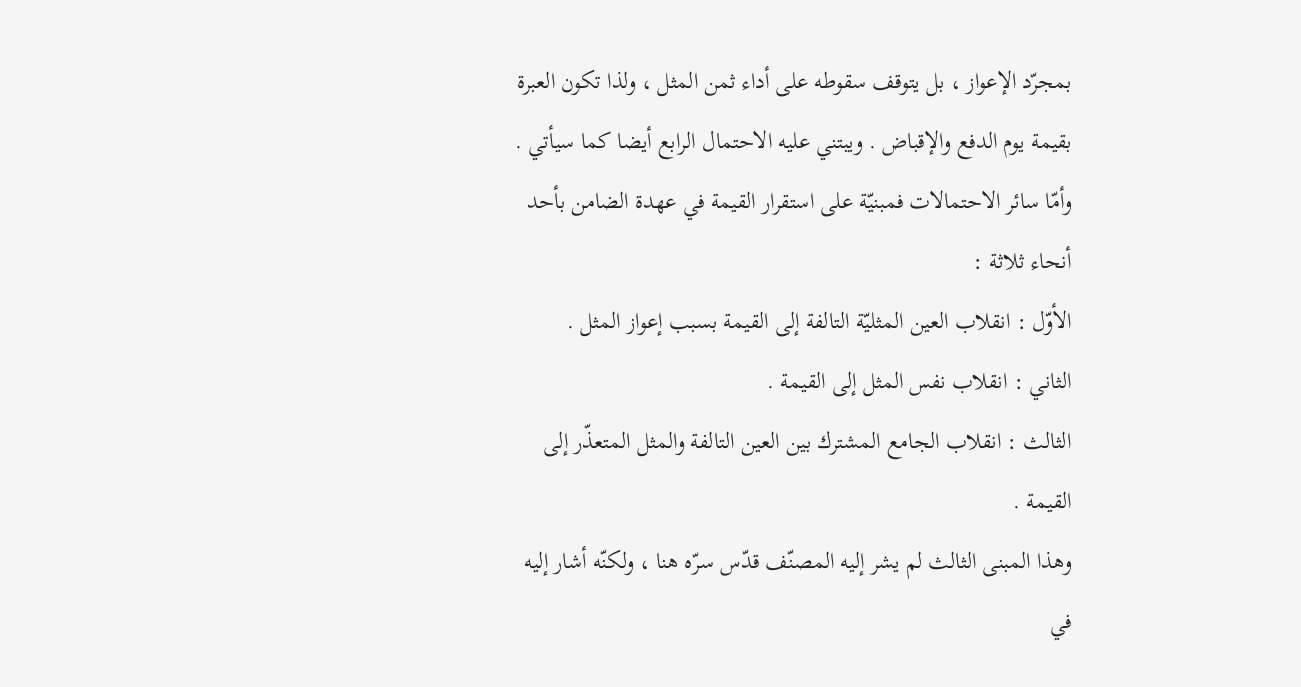بمجرّد الإعواز ، بل يتوقف سقوطه على أداء ثمن المثل ، ولذا تكون العبرة بقيمة يوم الدفع والإقباض . ويبتني عليه الاحتمال الرابع أيضا كما سيأتي .
وأمّا سائر الاحتمالات فمبنيّة على استقرار القيمة في عهدة الضامن بأحد أنحاء ثلاثة :
الأوّل : انقلاب العين المثليّة التالفة إلى القيمة بسبب إعواز المثل .
الثاني : انقلاب نفس المثل إلى القيمة .
الثالث : انقلاب الجامع المشترك بين العين التالفة والمثل المتعذّر إلى القيمة .
وهذا المبنى الثالث لم يشر إليه المصنّف قدّس سرّه هنا ، ولكنّه أشار إليه في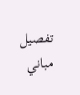تفصيل مباني